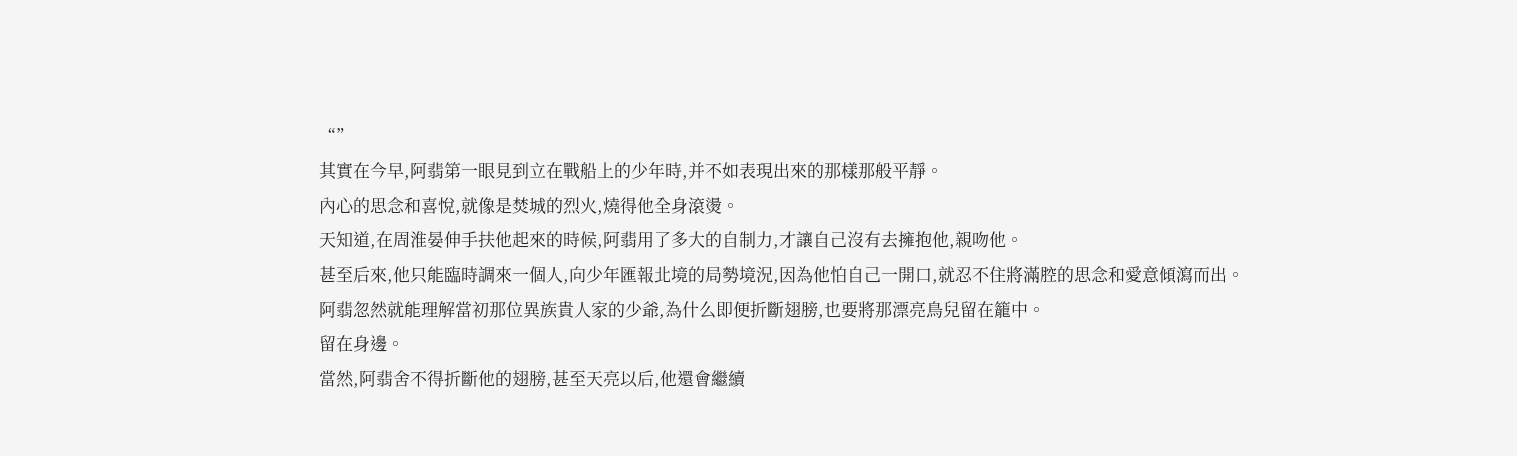“”
其實在今早,阿翡第一眼見到立在戰船上的少年時,并不如表現出來的那樣那般平靜。
內心的思念和喜悅,就像是焚城的烈火,燒得他全身滾燙。
天知道,在周淮晏伸手扶他起來的時候,阿翡用了多大的自制力,才讓自己沒有去擁抱他,親吻他。
甚至后來,他只能臨時調來一個人,向少年匯報北境的局勢境況,因為他怕自己一開口,就忍不住將滿腔的思念和愛意傾瀉而出。
阿翡忽然就能理解當初那位異族貴人家的少爺,為什么即便折斷翅膀,也要將那漂亮鳥兒留在籠中。
留在身邊。
當然,阿翡舍不得折斷他的翅膀,甚至天亮以后,他還會繼續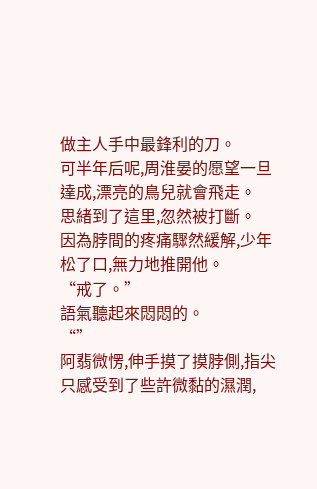做主人手中最鋒利的刀。
可半年后呢,周淮晏的愿望一旦達成,漂亮的鳥兒就會飛走。
思緒到了這里,忽然被打斷。
因為脖間的疼痛驟然緩解,少年松了口,無力地推開他。
“戒了。”
語氣聽起來悶悶的。
“”
阿翡微愣,伸手摸了摸脖側,指尖只感受到了些許微黏的濕潤,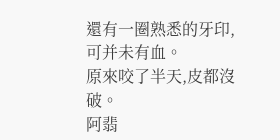還有一圈熟悉的牙印,可并未有血。
原來咬了半天,皮都沒破。
阿翡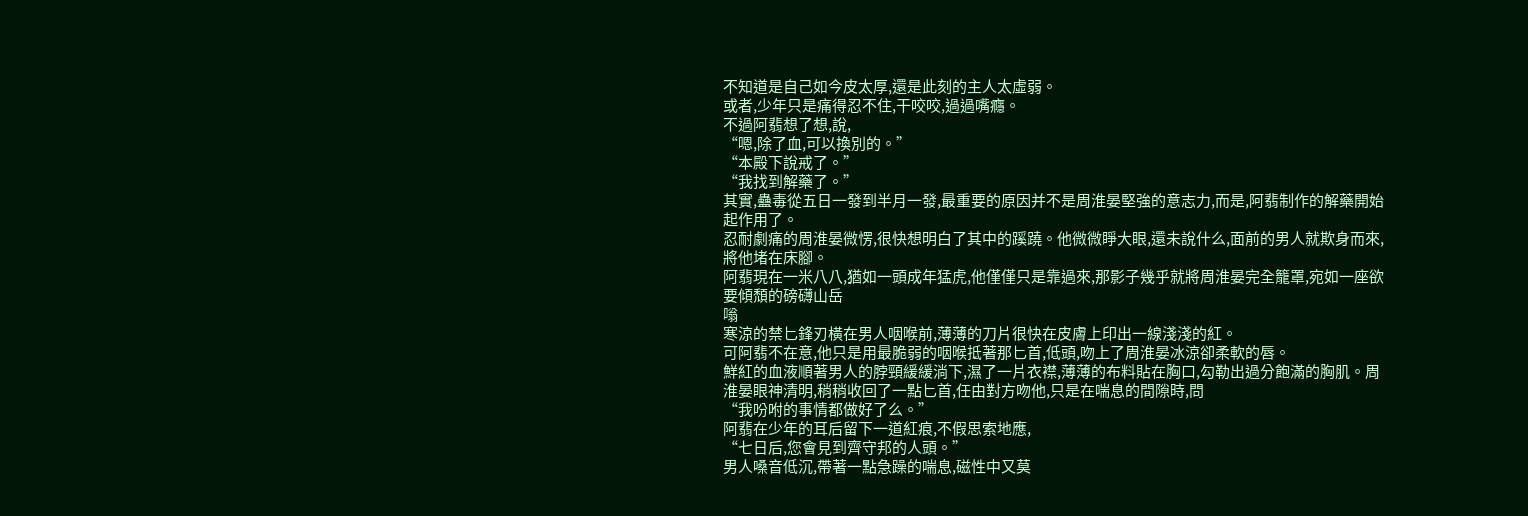不知道是自己如今皮太厚,還是此刻的主人太虛弱。
或者,少年只是痛得忍不住,干咬咬,過過嘴癮。
不過阿翡想了想,說,
“嗯,除了血,可以換別的。”
“本殿下說戒了。”
“我找到解藥了。”
其實,蠱毒從五日一發到半月一發,最重要的原因并不是周淮晏堅強的意志力,而是,阿翡制作的解藥開始起作用了。
忍耐劇痛的周淮晏微愣,很快想明白了其中的蹊蹺。他微微睜大眼,還未說什么,面前的男人就欺身而來,將他堵在床腳。
阿翡現在一米八八,猶如一頭成年猛虎,他僅僅只是靠過來,那影子幾乎就將周淮晏完全籠罩,宛如一座欲要傾頹的磅礴山岳
嗡
寒涼的禁匕鋒刃橫在男人咽喉前,薄薄的刀片很快在皮膚上印出一線淺淺的紅。
可阿翡不在意,他只是用最脆弱的咽喉抵著那匕首,低頭,吻上了周淮晏冰涼卻柔軟的唇。
鮮紅的血液順著男人的脖頸緩緩淌下,濕了一片衣襟,薄薄的布料貼在胸口,勾勒出過分飽滿的胸肌。周淮晏眼神清明,稍稍收回了一點匕首,任由對方吻他,只是在喘息的間隙時,問
“我吩咐的事情都做好了么。”
阿翡在少年的耳后留下一道紅痕,不假思索地應,
“七日后,您會見到齊守邦的人頭。”
男人嗓音低沉,帶著一點急躁的喘息,磁性中又莫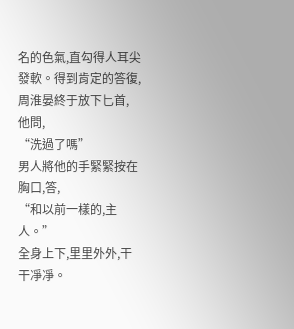名的色氣,直勾得人耳尖發軟。得到肯定的答復,周淮晏終于放下匕首,
他問,
“洗過了嗎”
男人將他的手緊緊按在胸口,答,
“和以前一樣的,主人。”
全身上下,里里外外,干干凈凈。